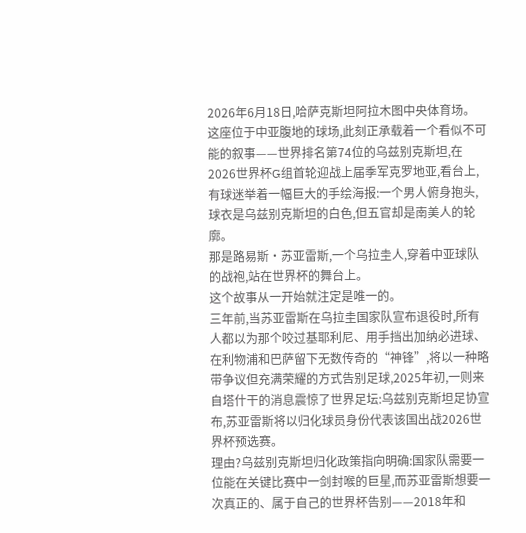2026年6月18日,哈萨克斯坦阿拉木图中央体育场。
这座位于中亚腹地的球场,此刻正承载着一个看似不可能的叙事——世界排名第74位的乌兹别克斯坦,在2026世界杯G组首轮迎战上届季军克罗地亚,看台上,有球迷举着一幅巨大的手绘海报:一个男人俯身抱头,球衣是乌兹别克斯坦的白色,但五官却是南美人的轮廓。
那是路易斯·苏亚雷斯,一个乌拉圭人,穿着中亚球队的战袍,站在世界杯的舞台上。
这个故事从一开始就注定是唯一的。
三年前,当苏亚雷斯在乌拉圭国家队宣布退役时,所有人都以为那个咬过基耶利尼、用手挡出加纳必进球、在利物浦和巴萨留下无数传奇的“神锋”,将以一种略带争议但充满荣耀的方式告别足球,2025年初,一则来自塔什干的消息震惊了世界足坛:乌兹别克斯坦足协宣布,苏亚雷斯将以归化球员身份代表该国出战2026世界杯预选赛。
理由?乌兹别克斯坦归化政策指向明确:国家队需要一位能在关键比赛中一剑封喉的巨星,而苏亚雷斯想要一次真正的、属于自己的世界杯告别——2018年和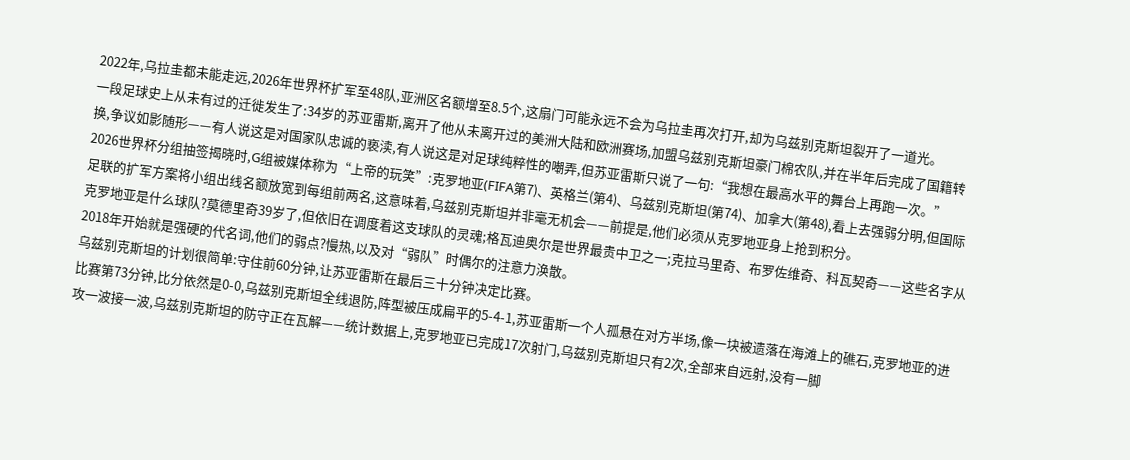2022年,乌拉圭都未能走远,2026年世界杯扩军至48队,亚洲区名额增至8.5个,这扇门可能永远不会为乌拉圭再次打开,却为乌兹别克斯坦裂开了一道光。
一段足球史上从未有过的迁徙发生了:34岁的苏亚雷斯,离开了他从未离开过的美洲大陆和欧洲赛场,加盟乌兹别克斯坦豪门棉农队,并在半年后完成了国籍转换,争议如影随形——有人说这是对国家队忠诚的亵渎,有人说这是对足球纯粹性的嘲弄,但苏亚雷斯只说了一句:“我想在最高水平的舞台上再跑一次。”
2026世界杯分组抽签揭晓时,G组被媒体称为“上帝的玩笑”:克罗地亚(FIFA第7)、英格兰(第4)、乌兹别克斯坦(第74)、加拿大(第48),看上去强弱分明,但国际足联的扩军方案将小组出线名额放宽到每组前两名,这意味着,乌兹别克斯坦并非毫无机会——前提是,他们必须从克罗地亚身上抢到积分。
克罗地亚是什么球队?莫德里奇39岁了,但依旧在调度着这支球队的灵魂;格瓦迪奥尔是世界最贵中卫之一;克拉马里奇、布罗佐维奇、科瓦契奇——这些名字从2018年开始就是强硬的代名词,他们的弱点?慢热,以及对“弱队”时偶尔的注意力涣散。
乌兹别克斯坦的计划很简单:守住前60分钟,让苏亚雷斯在最后三十分钟决定比赛。
比赛第73分钟,比分依然是0-0,乌兹别克斯坦全线退防,阵型被压成扁平的5-4-1,苏亚雷斯一个人孤悬在对方半场,像一块被遗落在海滩上的礁石,克罗地亚的进攻一波接一波,乌兹别克斯坦的防守正在瓦解——统计数据上,克罗地亚已完成17次射门,乌兹别克斯坦只有2次,全部来自远射,没有一脚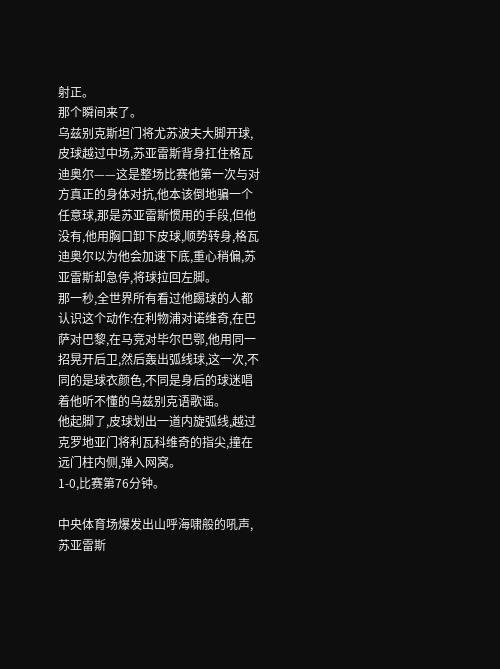射正。
那个瞬间来了。
乌兹别克斯坦门将尤苏波夫大脚开球,皮球越过中场,苏亚雷斯背身扛住格瓦迪奥尔——这是整场比赛他第一次与对方真正的身体对抗,他本该倒地骗一个任意球,那是苏亚雷斯惯用的手段,但他没有,他用胸口卸下皮球,顺势转身,格瓦迪奥尔以为他会加速下底,重心稍偏,苏亚雷斯却急停,将球拉回左脚。
那一秒,全世界所有看过他踢球的人都认识这个动作:在利物浦对诺维奇,在巴萨对巴黎,在马竞对毕尔巴鄂,他用同一招晃开后卫,然后轰出弧线球,这一次,不同的是球衣颜色,不同是身后的球迷唱着他听不懂的乌兹别克语歌谣。
他起脚了,皮球划出一道内旋弧线,越过克罗地亚门将利瓦科维奇的指尖,撞在远门柱内侧,弹入网窝。
1-0,比赛第76分钟。

中央体育场爆发出山呼海啸般的吼声,苏亚雷斯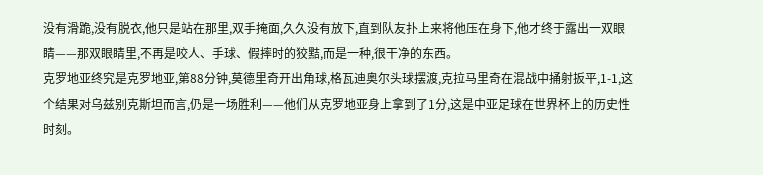没有滑跪,没有脱衣,他只是站在那里,双手掩面,久久没有放下,直到队友扑上来将他压在身下,他才终于露出一双眼睛——那双眼睛里,不再是咬人、手球、假摔时的狡黠,而是一种,很干净的东西。
克罗地亚终究是克罗地亚,第88分钟,莫德里奇开出角球,格瓦迪奥尔头球摆渡,克拉马里奇在混战中捅射扳平,1-1,这个结果对乌兹别克斯坦而言,仍是一场胜利——他们从克罗地亚身上拿到了1分,这是中亚足球在世界杯上的历史性时刻。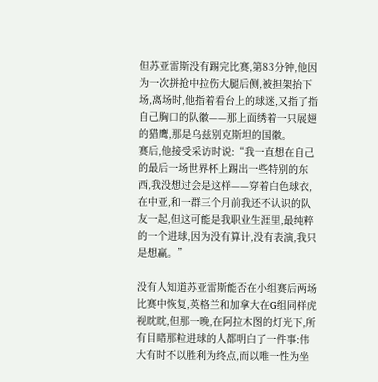但苏亚雷斯没有踢完比赛,第83分钟,他因为一次拼抢中拉伤大腿后侧,被担架抬下场,离场时,他指着看台上的球迷,又指了指自己胸口的队徽——那上面绣着一只展翅的猎鹰,那是乌兹别克斯坦的国徽。
赛后,他接受采访时说:“我一直想在自己的最后一场世界杯上踢出一些特别的东西,我没想过会是这样——穿着白色球衣,在中亚,和一群三个月前我还不认识的队友一起,但这可能是我职业生涯里,最纯粹的一个进球,因为没有算计,没有表演,我只是想赢。”

没有人知道苏亚雷斯能否在小组赛后两场比赛中恢复,英格兰和加拿大在G组同样虎视眈眈,但那一晚,在阿拉木图的灯光下,所有目睹那粒进球的人都明白了一件事:伟大有时不以胜利为终点,而以唯一性为坐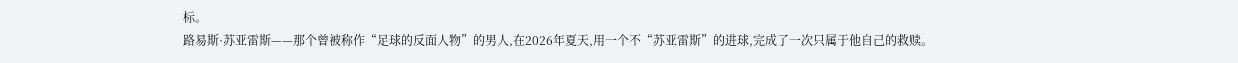标。
路易斯·苏亚雷斯——那个曾被称作“足球的反面人物”的男人,在2026年夏天,用一个不“苏亚雷斯”的进球,完成了一次只属于他自己的救赎。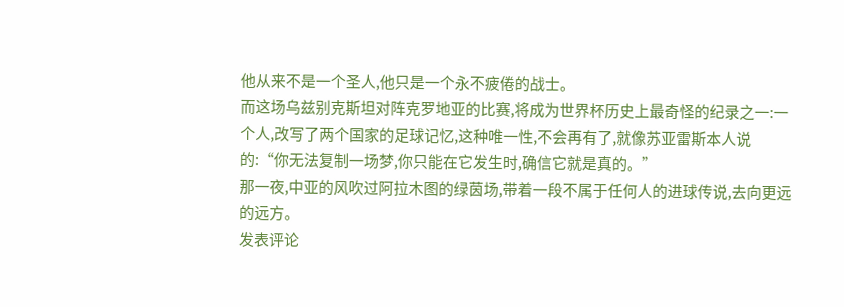他从来不是一个圣人,他只是一个永不疲倦的战士。
而这场乌兹别克斯坦对阵克罗地亚的比赛,将成为世界杯历史上最奇怪的纪录之一:一个人,改写了两个国家的足球记忆,这种唯一性,不会再有了,就像苏亚雷斯本人说的:“你无法复制一场梦,你只能在它发生时,确信它就是真的。”
那一夜,中亚的风吹过阿拉木图的绿茵场,带着一段不属于任何人的进球传说,去向更远的远方。
发表评论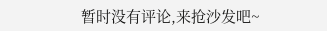暂时没有评论,来抢沙发吧~